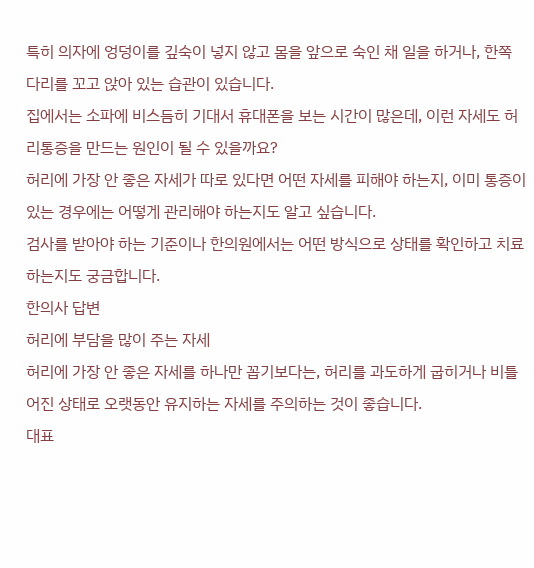특히 의자에 엉덩이를 깊숙이 넣지 않고 몸을 앞으로 숙인 채 일을 하거나, 한쪽 다리를 꼬고 앉아 있는 습관이 있습니다.
집에서는 소파에 비스듬히 기대서 휴대폰을 보는 시간이 많은데, 이런 자세도 허리통증을 만드는 원인이 될 수 있을까요?
허리에 가장 안 좋은 자세가 따로 있다면 어떤 자세를 피해야 하는지, 이미 통증이 있는 경우에는 어떻게 관리해야 하는지도 알고 싶습니다.
검사를 받아야 하는 기준이나 한의원에서는 어떤 방식으로 상태를 확인하고 치료하는지도 궁금합니다.
한의사 답변
허리에 부담을 많이 주는 자세
허리에 가장 안 좋은 자세를 하나만 꼽기보다는, 허리를 과도하게 굽히거나 비틀어진 상태로 오랫동안 유지하는 자세를 주의하는 것이 좋습니다.
대표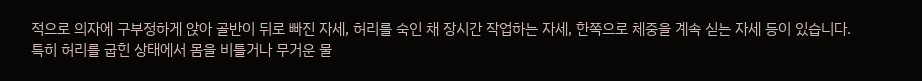적으로 의자에 구부정하게 앉아 골반이 뒤로 빠진 자세, 허리를 숙인 채 장시간 작업하는 자세, 한쪽으로 체중을 계속 싣는 자세 등이 있습니다.
특히 허리를 굽힌 상태에서 몸을 비틀거나 무거운 물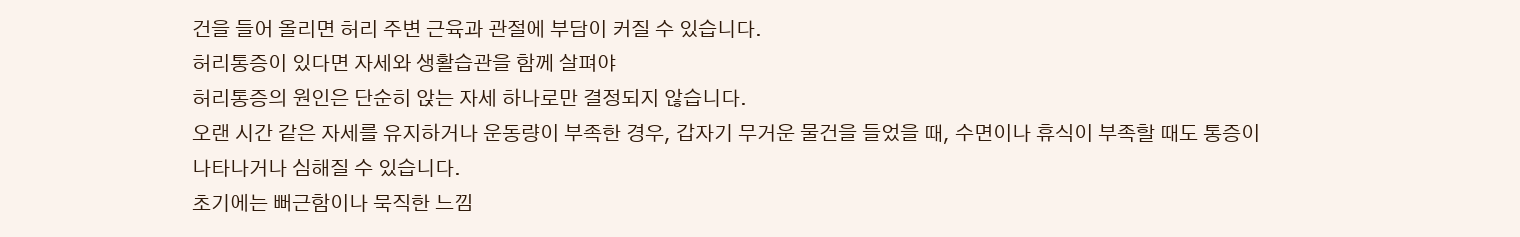건을 들어 올리면 허리 주변 근육과 관절에 부담이 커질 수 있습니다.
허리통증이 있다면 자세와 생활습관을 함께 살펴야
허리통증의 원인은 단순히 앉는 자세 하나로만 결정되지 않습니다.
오랜 시간 같은 자세를 유지하거나 운동량이 부족한 경우, 갑자기 무거운 물건을 들었을 때, 수면이나 휴식이 부족할 때도 통증이 나타나거나 심해질 수 있습니다.
초기에는 뻐근함이나 묵직한 느낌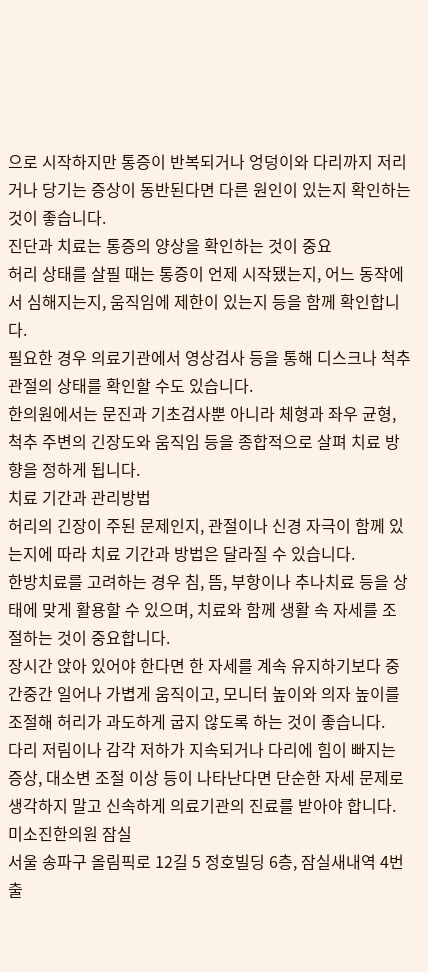으로 시작하지만 통증이 반복되거나 엉덩이와 다리까지 저리거나 당기는 증상이 동반된다면 다른 원인이 있는지 확인하는 것이 좋습니다.
진단과 치료는 통증의 양상을 확인하는 것이 중요
허리 상태를 살필 때는 통증이 언제 시작됐는지, 어느 동작에서 심해지는지, 움직임에 제한이 있는지 등을 함께 확인합니다.
필요한 경우 의료기관에서 영상검사 등을 통해 디스크나 척추관절의 상태를 확인할 수도 있습니다.
한의원에서는 문진과 기초검사뿐 아니라 체형과 좌우 균형, 척추 주변의 긴장도와 움직임 등을 종합적으로 살펴 치료 방향을 정하게 됩니다.
치료 기간과 관리방법
허리의 긴장이 주된 문제인지, 관절이나 신경 자극이 함께 있는지에 따라 치료 기간과 방법은 달라질 수 있습니다.
한방치료를 고려하는 경우 침, 뜸, 부항이나 추나치료 등을 상태에 맞게 활용할 수 있으며, 치료와 함께 생활 속 자세를 조절하는 것이 중요합니다.
장시간 앉아 있어야 한다면 한 자세를 계속 유지하기보다 중간중간 일어나 가볍게 움직이고, 모니터 높이와 의자 높이를 조절해 허리가 과도하게 굽지 않도록 하는 것이 좋습니다.
다리 저림이나 감각 저하가 지속되거나 다리에 힘이 빠지는 증상, 대소변 조절 이상 등이 나타난다면 단순한 자세 문제로 생각하지 말고 신속하게 의료기관의 진료를 받아야 합니다.
미소진한의원 잠실
서울 송파구 올림픽로 12길 5 정호빌딩 6층, 잠실새내역 4번 출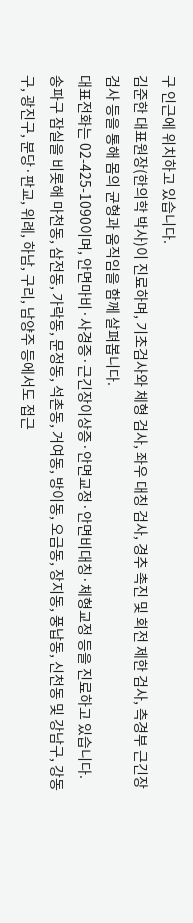구 인근에 위치하고 있습니다.
김준한 대표원장(한의학 박사)이 진료하며, 기초검사와 체형 검사, 좌우 대칭 검사, 경추 촉진 및 회전 제한 검사, 측경부 근긴장 검사 등을 통해 몸의 균형과 움직임을 함께 살펴봅니다.
대표전화는 02-425-1090이며, 안면마비·사경증·근긴장이상증·안면교정·안면비대칭·체형교정 등을 진료하고 있습니다.
송파구 잠실을 비롯해 마천동, 삼전동, 가락동, 문정동, 석촌동, 거여동, 방이동, 오금동, 장지동, 풍납동, 신천동 및 강남구, 강동구, 광진구, 분당·판교, 위례, 하남, 구리, 남양주 등에서도 접근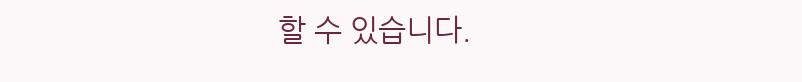할 수 있습니다.